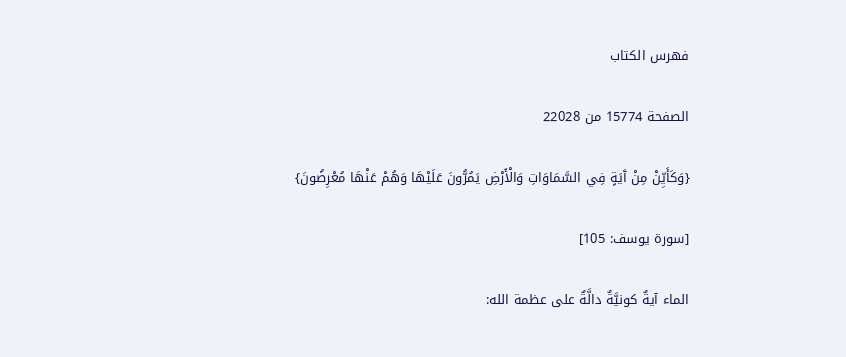فهرس الكتاب

الصفحة 15774 من 22028

{وَكَأَيِّنْ مِنْ آَيَةٍ فِي السَّمَاوَاتِ وَالْأَرْضِ يَمُرُّونَ عَلَيْهَا وَهُمْ عَنْهَا مُعْرِضُونَ}

[سورة يوسف: 105]

الماء آيةٌ كونيَّةٌ دالَّةٌ على عظمة الله: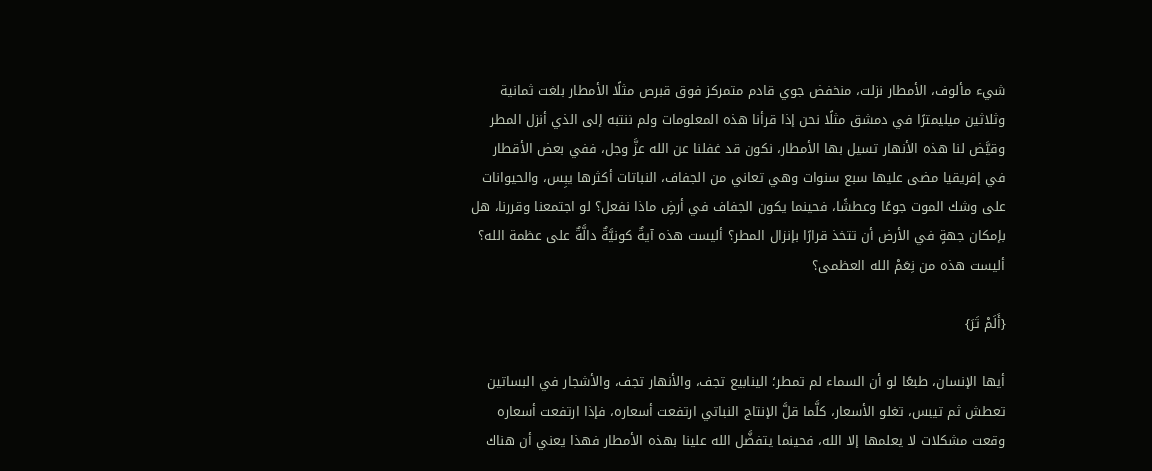شيء مألوف، الأمطار نزلت، منخفض جوي قادم متمركز فوق قبرص مثلًا الأمطار بلغت ثمانية وثلاثين ميليمترًا في دمشق مثلًا نحن إذا قرأنا هذه المعلومات ولم ننتبه إلى الذي أنزل المطر وقيَّض لنا هذه الأنهار تسيل بها الأمطار، نكون قد غفلنا عن الله عزَّ وجل، ففي بعض الأقطار في إفريقيا مضى عليها سبع سنوات وهي تعاني من الجفاف، النباتات أكثرها يبِس، والحيوانات على وشك الموت جوعًا وعطشًا، فحينما يكون الجفاف في أرضٍ ماذا نفعل؟ لو اجتمعنا وقررنا، هل بإمكان جهةٍ في الأرض أن تتخذ قرارًا بإنزال المطر؟ أليست هذه آيةٌ كونيَّةٌ دالَّةٌ على عظمة الله؟ أليست هذه من نِعَمْ الله العظمى؟

{أَلَمْ تَرَ}

أيها الإنسان، طبعًا لو أن السماء لم تمطر؛ الينابيع تجف، والأنهار تجف، والأشجار في البساتين تعطش ثم تيبس، تغلو الأسعار، كلَّما قلَّ الإنتاج النباتي ارتفعت أسعاره، فإذا ارتفعت أسعاره وقعت مشكلات لا يعلمها إلا الله، فحينما يتفضَّل الله علينا بهذه الأمطار فهذا يعني أن هناك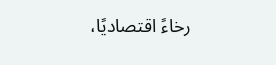رخاءً اقتصاديًا،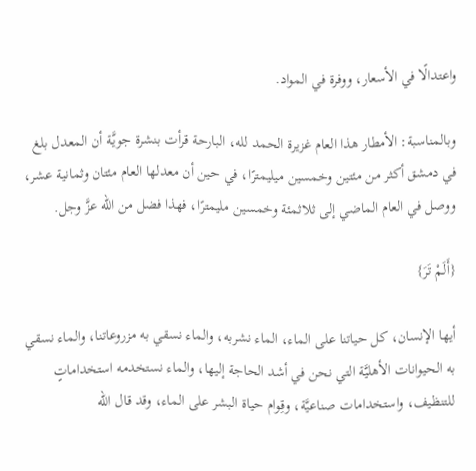واعتدالًا في الأسعار، ووفرة في المواد.

وبالمناسبة: الأمطار هذا العام غزيرة الحمد لله، البارحة قرأت بنشرة جويَّة أن المعدل بلغ في دمشق أكثر من مئتين وخمسين ميليمترًا، في حين أن معدلها العام مئتان وثمانية عشر، ووصل في العام الماضي إلى ثلاثمئة وخمسين مليمترًا، فهذا فضل من الله عزَّ وجل.

{أَلَمْ تَرَ}

أيها الإنسان، كل حياتنا على الماء، الماء نشربه، والماء نسقي به مزروعاتنا، والماء نسقي به الحيوانات الأهليَّة التي نحن في أشد الحاجة إليها، والماء نستخدمه استخداماتٍ للتنظيف، واستخدامات صناعيَّة، وقِوام حياة البشر على الماء، وقد قال الله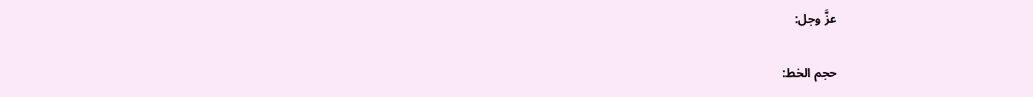عزَّ وجل:

حجم الخط: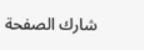شارك الصفحة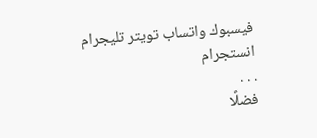فيسبوك واتساب تويتر تليجرام انستجرام
. . .
فضلًا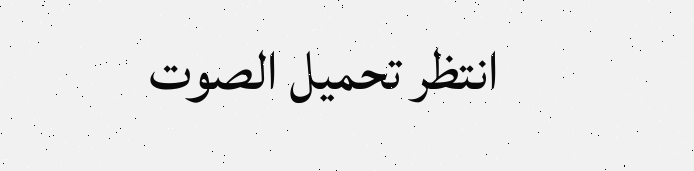انتظر تحميل الصوت